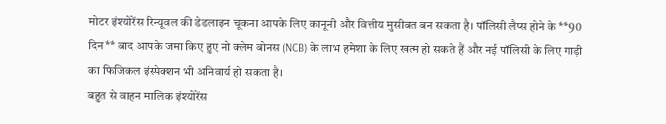मोटर इंश्योरेंस रिन्यूवल की डेडलाइन चूकना आपके लिए कानूनी और वित्तीय मुसीबत बन सकता है। पॉलिसी लैप्स होने के **90 दिन** बाद आपके जमा किए हुए नो क्लेम बोनस (NCB) के लाभ हमेशा के लिए खत्म हो सकते हैं और नई पॉलिसी के लिए गाड़ी का फिजिकल इंस्पेक्शन भी अनिवार्य हो सकता है।
बहुत से वाहन मालिक इंश्योरेंस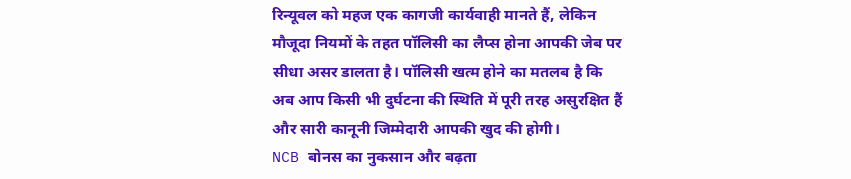रिन्यूवल को महज एक कागजी कार्यवाही मानते हैं, लेकिन मौजूदा नियमों के तहत पॉलिसी का लैप्स होना आपकी जेब पर सीधा असर डालता है। पॉलिसी खत्म होने का मतलब है कि अब आप किसी भी दुर्घटना की स्थिति में पूरी तरह असुरक्षित हैं और सारी कानूनी जिम्मेदारी आपकी खुद की होगी।
NCB बोनस का नुकसान और बढ़ता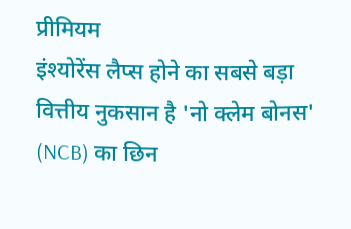प्रीमियम
इंश्योरेंस लैप्स होने का सबसे बड़ा वित्तीय नुकसान है 'नो क्लेम बोनस' (NCB) का छिन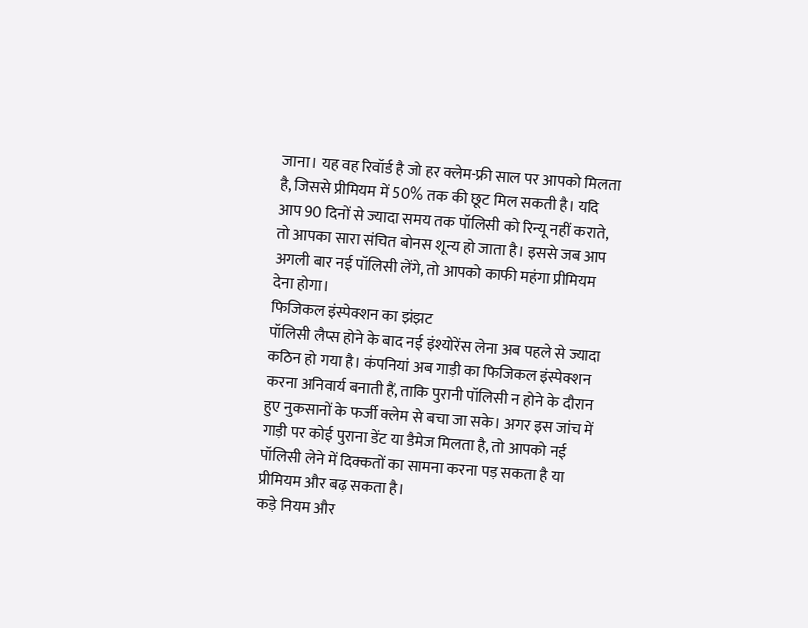जाना। यह वह रिवॉर्ड है जो हर क्लेम-फ्री साल पर आपको मिलता है, जिससे प्रीमियम में 50% तक की छूट मिल सकती है। यदि आप 90 दिनों से ज्यादा समय तक पॉलिसी को रिन्यू नहीं कराते, तो आपका सारा संचित बोनस शून्य हो जाता है। इससे जब आप अगली बार नई पॉलिसी लेंगे, तो आपको काफी महंगा प्रीमियम देना होगा।
फिजिकल इंस्पेक्शन का झंझट
पॉलिसी लैप्स होने के बाद नई इंश्योरेंस लेना अब पहले से ज्यादा कठिन हो गया है। कंपनियां अब गाड़ी का फिजिकल इंस्पेक्शन करना अनिवार्य बनाती हैं, ताकि पुरानी पॉलिसी न होने के दौरान हुए नुकसानों के फर्जी क्लेम से बचा जा सके। अगर इस जांच में गाड़ी पर कोई पुराना डेंट या डैमेज मिलता है, तो आपको नई पॉलिसी लेने में दिक्कतों का सामना करना पड़ सकता है या प्रीमियम और बढ़ सकता है।
कड़े नियम और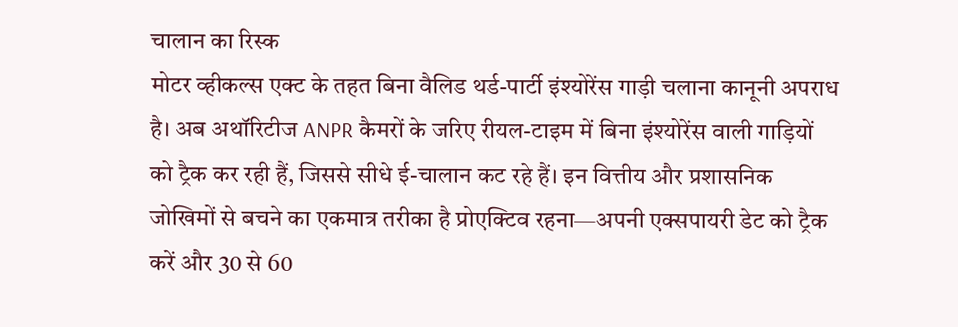चालान का रिस्क
मोटर व्हीकल्स एक्ट के तहत बिना वैलिड थर्ड-पार्टी इंश्योरेंस गाड़ी चलाना कानूनी अपराध है। अब अथॉरिटीज ANPR कैमरों के जरिए रीयल-टाइम में बिना इंश्योरेंस वाली गाड़ियों को ट्रैक कर रही हैं, जिससे सीधे ई-चालान कट रहे हैं। इन वित्तीय और प्रशासनिक जोखिमों से बचने का एकमात्र तरीका है प्रोएक्टिव रहना—अपनी एक्सपायरी डेट को ट्रैक करें और 30 से 60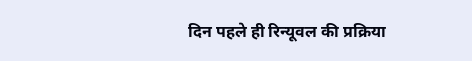दिन पहले ही रिन्यूवल की प्रक्रिया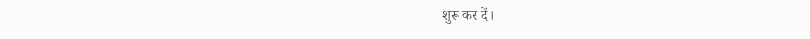शुरू कर दें।